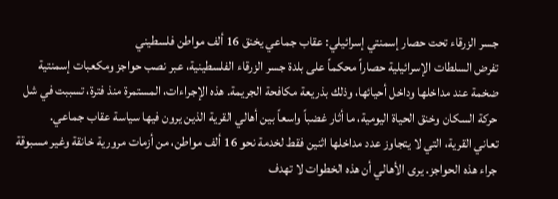جسر الزرقاء تحت حصار إسمنتي إسرائيلي: عقاب جماعي يخنق 16 ألف مواطن فلسطيني
تفرض السلطات الإسرائيلية حصاراً محكماً على بلدة جسر الزرقاء الفلسطينية، عبر نصب حواجز ومكعبات إسمنتية ضخمة عند مداخلها وداخل أحيائها، وذلك بذريعة مكافحة الجريمة. هذه الإجراءات، المستمرة منذ فترة، تسببت في شل حركة السكان وخنق الحياة اليومية، ما أثار غضباً واسعاً بين أهالي القرية الذين يرون فيها سياسة عقاب جماعي.
تعاني القرية، التي لا يتجاوز عدد مداخلها اثنين فقط لخدمة نحو 16 ألف مواطن، من أزمات مرورية خانقة وغير مسبوقة جراء هذه الحواجز. يرى الأهالي أن هذه الخطوات لا تهدف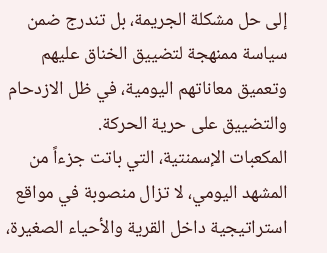إلى حل مشكلة الجريمة، بل تندرج ضمن سياسة ممنهجة لتضييق الخناق عليهم وتعميق معاناتهم اليومية، في ظل الازدحام والتضييق على حرية الحركة.
المكعبات الإسمنتية، التي باتت جزءاً من المشهد اليومي، لا تزال منصوبة في مواقع استراتيجية داخل القرية والأحياء الصغيرة،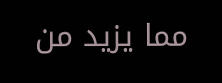مما يزيد من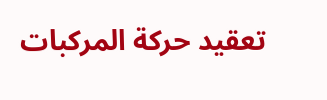تعقيد حركة المركبات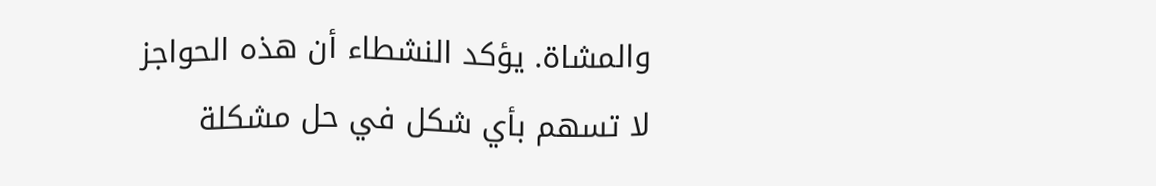والمشاة. يؤكد النشطاء أن هذه الحواجز لا تسهم بأي شكل في حل مشكلة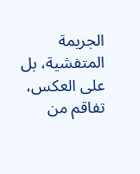الجريمة المتفشية، بل على العكس، تفاقم من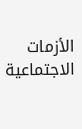الأزمات الاجتماعية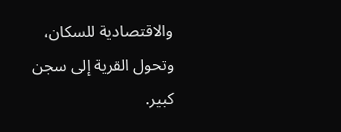والاقتصادية للسكان، وتحول القرية إلى سجن كبير.